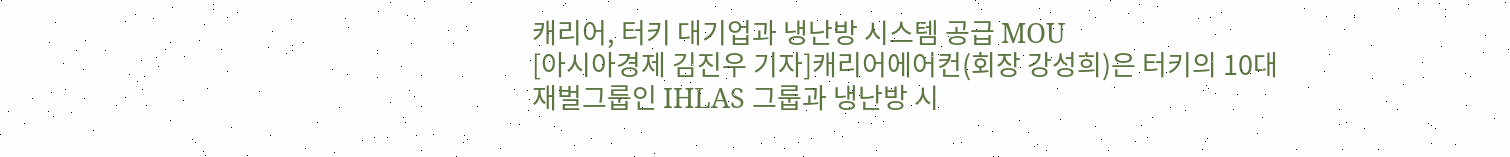캐리어, 터키 대기업과 냉난방 시스템 공급 MOU
[아시아경제 김진우 기자]캐리어에어컨(회장 강성희)은 터키의 10대 재벌그룹인 IHLAS 그룹과 냉난방 시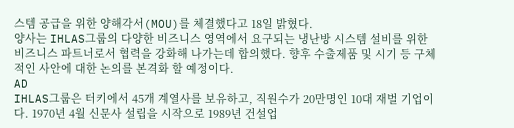스템 공급을 위한 양해각서(MOU)를 체결했다고 18일 밝혔다.
양사는 IHLAS그룹의 다양한 비즈니스 영역에서 요구되는 냉난방 시스템 설비를 위한 비즈니스 파트너로서 협력을 강화해 나가는데 합의했다. 향후 수출제품 및 시기 등 구체적인 사안에 대한 논의를 본격화 할 예정이다.
AD
IHLAS그룹은 터키에서 45개 계열사를 보유하고, 직원수가 20만명인 10대 재벌 기업이다. 1970년 4월 신문사 설립을 시작으로 1989년 건설업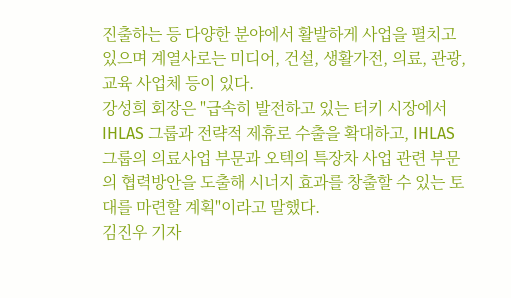진출하는 등 다양한 분야에서 활발하게 사업을 펼치고 있으며 계열사로는 미디어, 건설, 생활가전, 의료, 관광, 교육 사업체 등이 있다.
강성희 회장은 "급속히 발전하고 있는 터키 시장에서 IHLAS 그룹과 전략적 제휴로 수출을 확대하고, IHLAS그룹의 의료사업 부문과 오텍의 특장차 사업 관련 부문의 협력방안을 도출해 시너지 효과를 창출할 수 있는 토대를 마련할 계획"이라고 말했다.
김진우 기자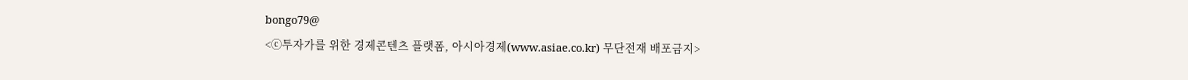bongo79@
<ⓒ투자가를 위한 경제콘텐츠 플랫폼, 아시아경제(www.asiae.co.kr) 무단전재 배포금지>